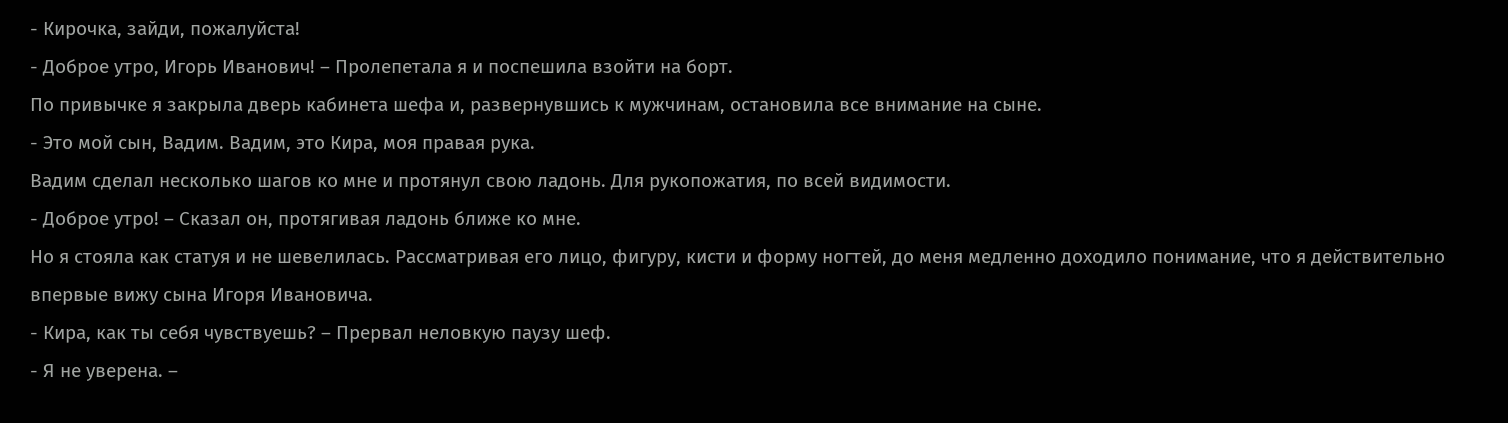- Кирочка, зайди, пожалуйста!
- Доброе утро, Игорь Иванович! – Пролепетала я и поспешила взойти на борт.
По привычке я закрыла дверь кабинета шефа и, развернувшись к мужчинам, остановила все внимание на сыне.
- Это мой сын, Вадим. Вадим, это Кира, моя правая рука.
Вадим сделал несколько шагов ко мне и протянул свою ладонь. Для рукопожатия, по всей видимости.
- Доброе утро! – Сказал он, протягивая ладонь ближе ко мне.
Но я стояла как статуя и не шевелилась. Рассматривая его лицо, фигуру, кисти и форму ногтей, до меня медленно доходило понимание, что я действительно впервые вижу сына Игоря Ивановича.
- Кира, как ты себя чувствуешь? – Прервал неловкую паузу шеф.
- Я не уверена. –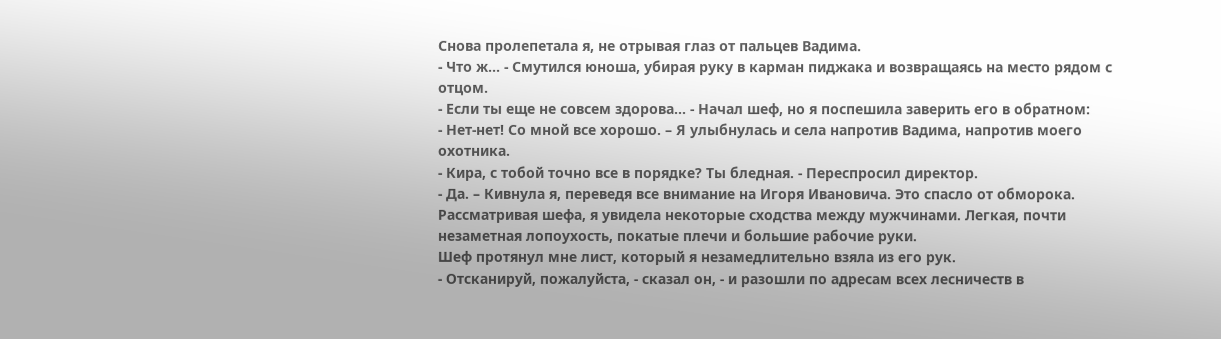Снова пролепетала я, не отрывая глаз от пальцев Вадима.
- Что ж… - Смутился юноша, убирая руку в карман пиджака и возвращаясь на место рядом с отцом.
- Если ты еще не совсем здорова… - Начал шеф, но я поспешила заверить его в обратном:
- Нет-нет! Со мной все хорошо. – Я улыбнулась и села напротив Вадима, напротив моего охотника.
- Кира, с тобой точно все в порядке? Ты бледная. - Переспросил директор.
- Да. – Кивнула я, переведя все внимание на Игоря Ивановича. Это спасло от обморока. Рассматривая шефа, я увидела некоторые сходства между мужчинами. Легкая, почти незаметная лопоухость, покатые плечи и большие рабочие руки.
Шеф протянул мне лист, который я незамедлительно взяла из его рук.
- Отсканируй, пожалуйста, - сказал он, - и разошли по адресам всех лесничеств в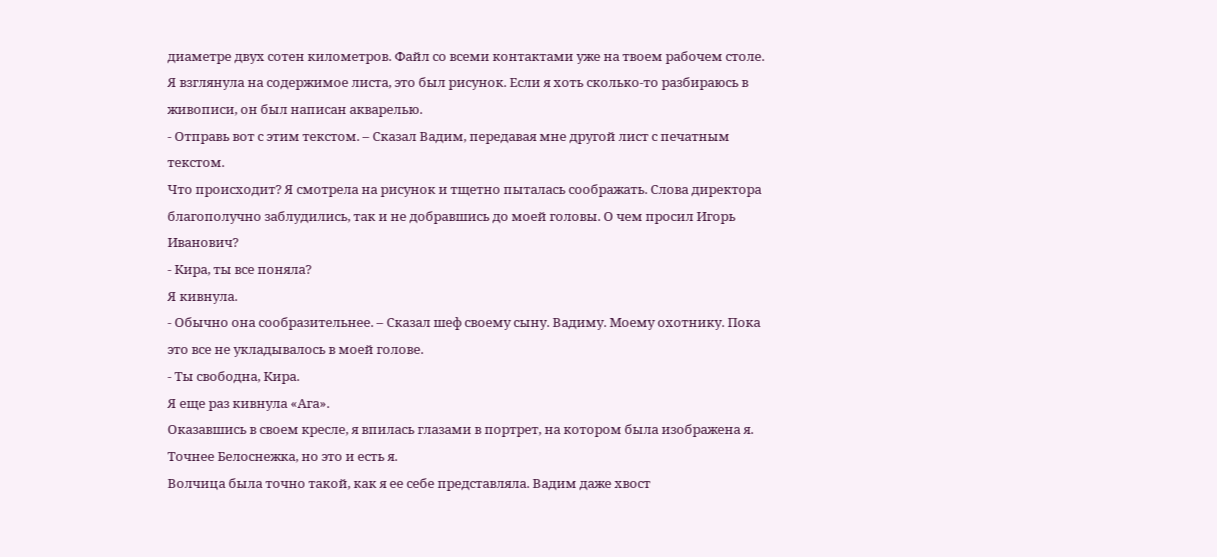диаметре двух сотен километров. Файл со всеми контактами уже на твоем рабочем столе.
Я взглянула на содержимое листа, это был рисунок. Если я хоть сколько-то разбираюсь в живописи, он был написан акварелью.
- Отправь вот с этим текстом. – Сказал Вадим, передавая мне другой лист с печатным текстом.
Что происходит? Я смотрела на рисунок и тщетно пыталась соображать. Слова директора благополучно заблудились, так и не добравшись до моей головы. О чем просил Игорь Иванович?
- Кира, ты все поняла?
Я кивнула.
- Обычно она сообразительнее. – Сказал шеф своему сыну. Вадиму. Моему охотнику. Пока это все не укладывалось в моей голове.
- Ты свободна, Кира.
Я еще раз кивнула «Ага».
Оказавшись в своем кресле, я впилась глазами в портрет, на котором была изображена я. Точнее Белоснежка, но это и есть я.
Волчица была точно такой, как я ее себе представляла. Вадим даже хвост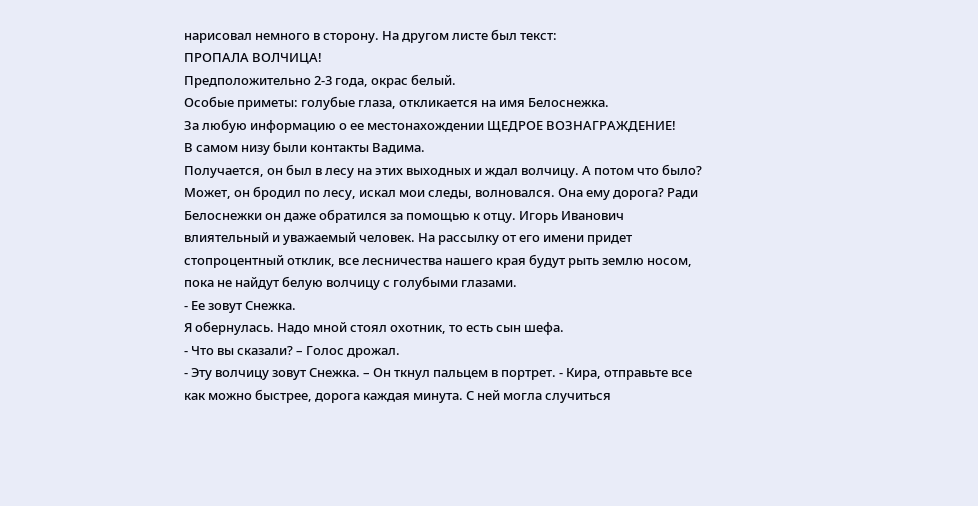нарисовал немного в сторону. На другом листе был текст:
ПРОПАЛА ВОЛЧИЦА!
Предположительно 2-3 года, окрас белый.
Особые приметы: голубые глаза, откликается на имя Белоснежка.
За любую информацию о ее местонахождении ЩЕДРОЕ ВОЗНАГРАЖДЕНИЕ!
В самом низу были контакты Вадима.
Получается, он был в лесу на этих выходных и ждал волчицу. А потом что было? Может, он бродил по лесу, искал мои следы, волновался. Она ему дорога? Ради Белоснежки он даже обратился за помощью к отцу. Игорь Иванович влиятельный и уважаемый человек. На рассылку от его имени придет стопроцентный отклик, все лесничества нашего края будут рыть землю носом, пока не найдут белую волчицу с голубыми глазами.
- Ее зовут Снежка.
Я обернулась. Надо мной стоял охотник, то есть сын шефа.
- Что вы сказали? – Голос дрожал.
- Эту волчицу зовут Снежка. – Он ткнул пальцем в портрет. - Кира, отправьте все как можно быстрее, дорога каждая минута. С ней могла случиться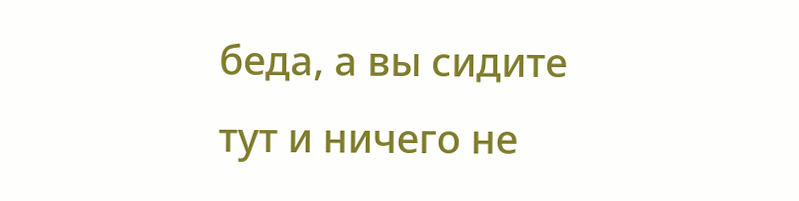беда, а вы сидите тут и ничего не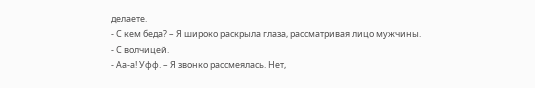делаете.
- С кем беда? – Я широко раскрыла глаза, рассматривая лицо мужчины.
- С волчицей.
- Аа-а! Уфф. – Я звонко рассмеялась. Нет,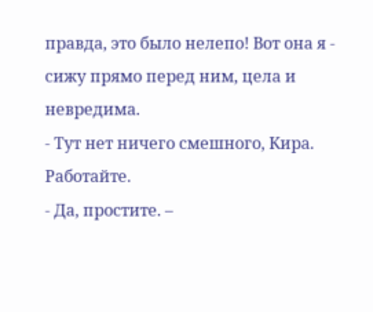правда, это было нелепо! Вот она я - сижу прямо перед ним, цела и невредима.
- Тут нет ничего смешного, Кира. Работайте.
- Да, простите. –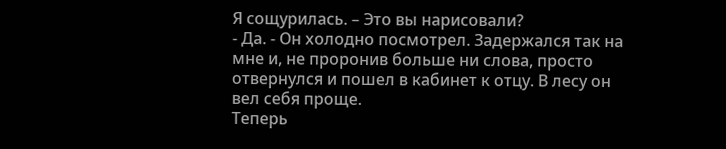Я сощурилась. – Это вы нарисовали?
- Да. - Он холодно посмотрел. Задержался так на мне и, не проронив больше ни слова, просто отвернулся и пошел в кабинет к отцу. В лесу он вел себя проще.
Теперь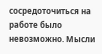сосредоточиться на работе было невозможно. Мысли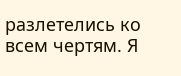разлетелись ко всем чертям. Я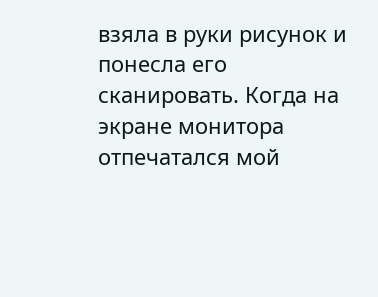взяла в руки рисунок и понесла его сканировать. Когда на экране монитора отпечатался мой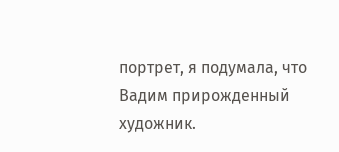портрет, я подумала, что Вадим прирожденный художник.